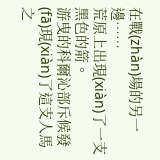在戰(zhàn)場的另一邊……
荒原上出現(xiàn)了一支黑色的箭。
游曳的科爾沁部斥候發(fā)現(xiàn)了這支人馬之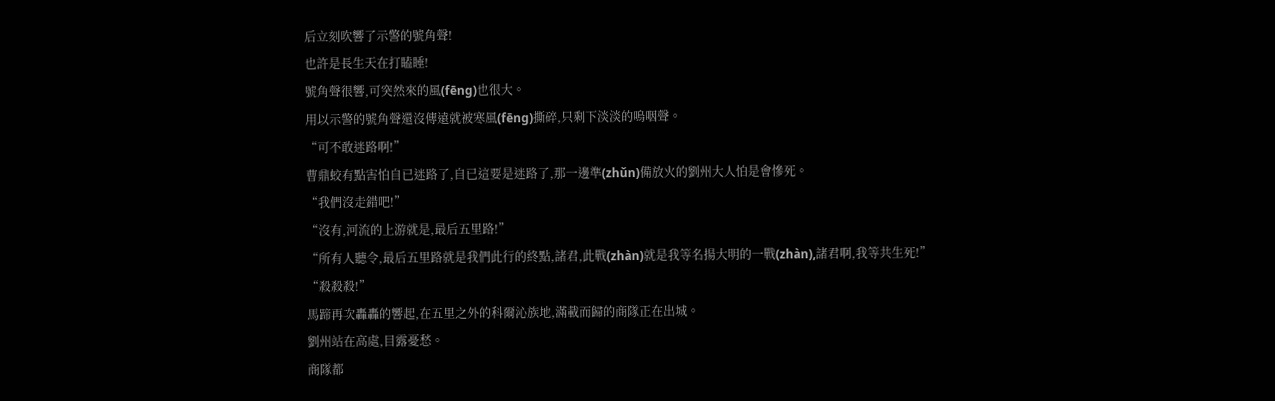后立刻吹響了示警的號角聲!
也許是長生天在打瞌睡!
號角聲很響,可突然來的風(fēng)也很大。
用以示警的號角聲還沒傳遠就被寒風(fēng)撕碎,只剩下淡淡的嗚咽聲。
“可不敢迷路啊!”
曹鼎蛟有點害怕自已迷路了,自已這要是迷路了,那一邊準(zhǔn)備放火的劉州大人怕是會慘死。
“我們沒走錯吧!”
“沒有,河流的上游就是,最后五里路!”
“所有人聽令,最后五里路就是我們此行的終點,諸君,此戰(zhàn)就是我等名揚大明的一戰(zhàn),諸君啊,我等共生死!”
“殺殺殺!”
馬蹄再次轟轟的響起,在五里之外的科爾沁族地,滿載而歸的商隊正在出城。
劉州站在高處,目露憂愁。
商隊都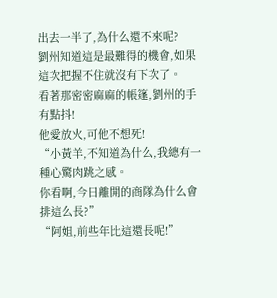出去一半了,為什么還不來呢?
劉州知道這是最難得的機會,如果這次把握不住就沒有下次了。
看著那密密麻麻的帳篷,劉州的手有點抖!
他愛放火,可他不想死!
“小黃羊,不知道為什么,我總有一種心驚肉跳之感。
你看啊,今日離開的商隊為什么會排這么長?”
“阿姐,前些年比這還長呢!”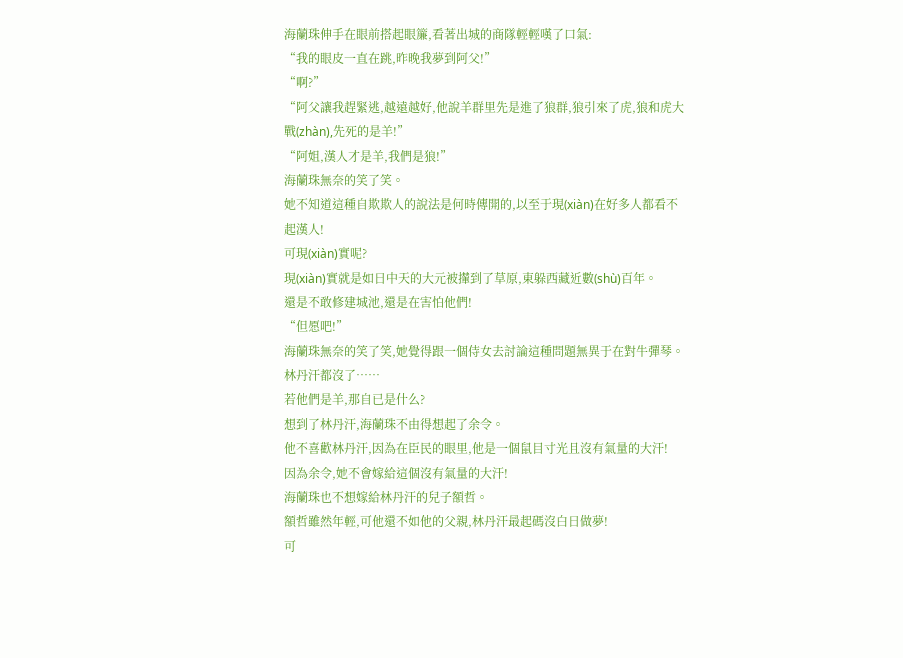海蘭珠伸手在眼前搭起眼簾,看著出城的商隊輕輕嘆了口氣:
“我的眼皮一直在跳,昨晚我夢到阿父!”
“啊?”
“阿父讓我趕緊逃,越遠越好,他說羊群里先是進了狼群,狼引來了虎,狼和虎大戰(zhàn),先死的是羊!”
“阿姐,漢人才是羊,我們是狼!”
海蘭珠無奈的笑了笑。
她不知道這種自欺欺人的說法是何時傳開的,以至于現(xiàn)在好多人都看不起漢人!
可現(xiàn)實呢?
現(xiàn)實就是如日中天的大元被攆到了草原,東躲西藏近數(shù)百年。
還是不敢修建城池,還是在害怕他們!
“但愿吧!”
海蘭珠無奈的笑了笑,她覺得跟一個侍女去討論這種問題無異于在對牛彈琴。
林丹汗都沒了……
若他們是羊,那自已是什么?
想到了林丹汗,海蘭珠不由得想起了余令。
他不喜歡林丹汗,因為在臣民的眼里,他是一個鼠目寸光且沒有氣量的大汗!
因為余令,她不會嫁給這個沒有氣量的大汗!
海蘭珠也不想嫁給林丹汗的兒子額哲。
額哲雖然年輕,可他還不如他的父親,林丹汗最起碼沒白日做夢!
可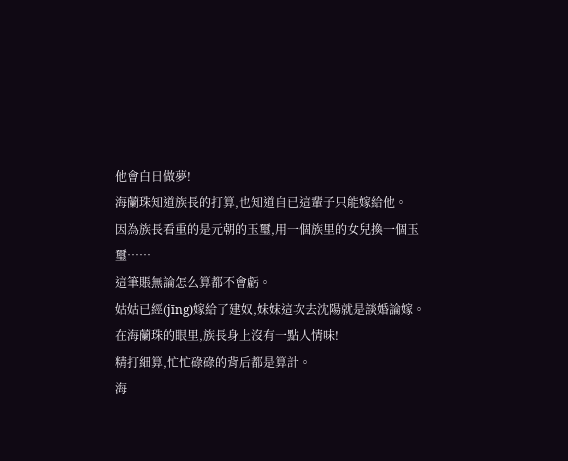他會白日做夢!
海蘭珠知道族長的打算,也知道自已這輩子只能嫁給他。
因為族長看重的是元朝的玉璽,用一個族里的女兒換一個玉璽……
這筆賬無論怎么算都不會虧。
姑姑已經(jīng)嫁給了建奴,妹妹這次去沈陽就是談婚論嫁。
在海蘭珠的眼里,族長身上沒有一點人情味!
精打細算,忙忙碌碌的背后都是算計。
海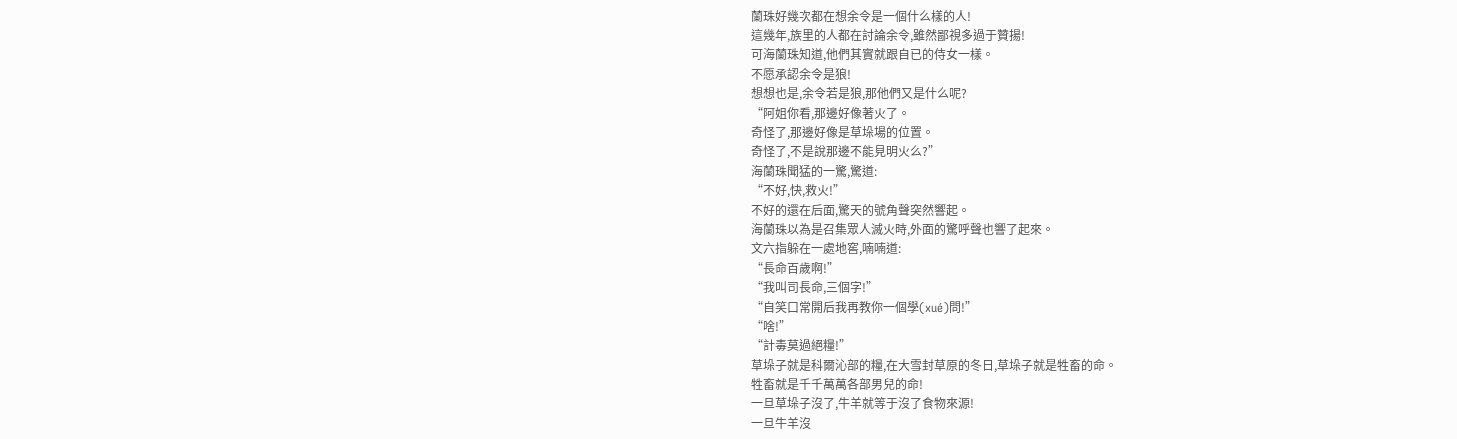蘭珠好幾次都在想余令是一個什么樣的人!
這幾年,族里的人都在討論余令,雖然鄙視多過于贊揚!
可海蘭珠知道,他們其實就跟自已的侍女一樣。
不愿承認余令是狼!
想想也是,余令若是狼,那他們又是什么呢?
“阿姐你看,那邊好像著火了。
奇怪了,那邊好像是草垛場的位置。
奇怪了,不是說那邊不能見明火么?”
海蘭珠聞猛的一驚,驚道:
“不好,快,救火!”
不好的還在后面,驚天的號角聲突然響起。
海蘭珠以為是召集眾人滅火時,外面的驚呼聲也響了起來。
文六指躲在一處地窖,喃喃道:
“長命百歲啊!”
“我叫司長命,三個字!”
“自笑口常開后我再教你一個學(xué)問!”
“啥!”
“計毒莫過絕糧!”
草垛子就是科爾沁部的糧,在大雪封草原的冬日,草垛子就是牲畜的命。
牲畜就是千千萬萬各部男兒的命!
一旦草垛子沒了,牛羊就等于沒了食物來源!
一旦牛羊沒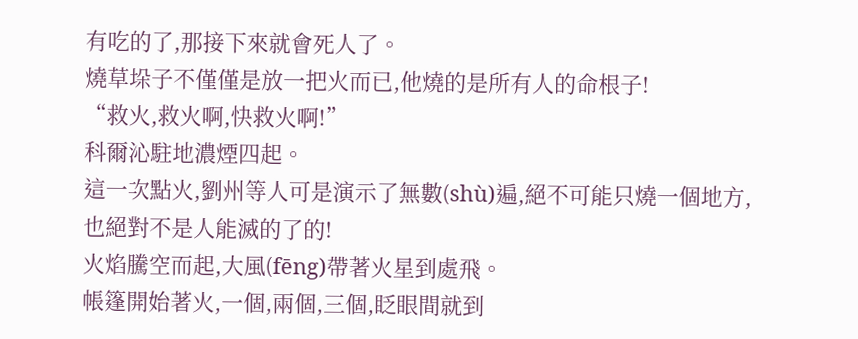有吃的了,那接下來就會死人了。
燒草垛子不僅僅是放一把火而已,他燒的是所有人的命根子!
“救火,救火啊,快救火啊!”
科爾沁駐地濃煙四起。
這一次點火,劉州等人可是演示了無數(shù)遍,絕不可能只燒一個地方,也絕對不是人能滅的了的!
火焰騰空而起,大風(fēng)帶著火星到處飛。
帳篷開始著火,一個,兩個,三個,眨眼間就到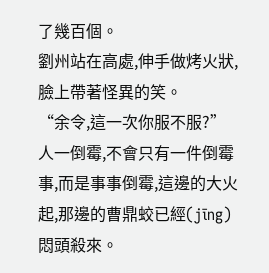了幾百個。
劉州站在高處,伸手做烤火狀,臉上帶著怪異的笑。
“余令,這一次你服不服?”
人一倒霉,不會只有一件倒霉事,而是事事倒霉,這邊的大火起,那邊的曹鼎蛟已經(jīng)悶頭殺來。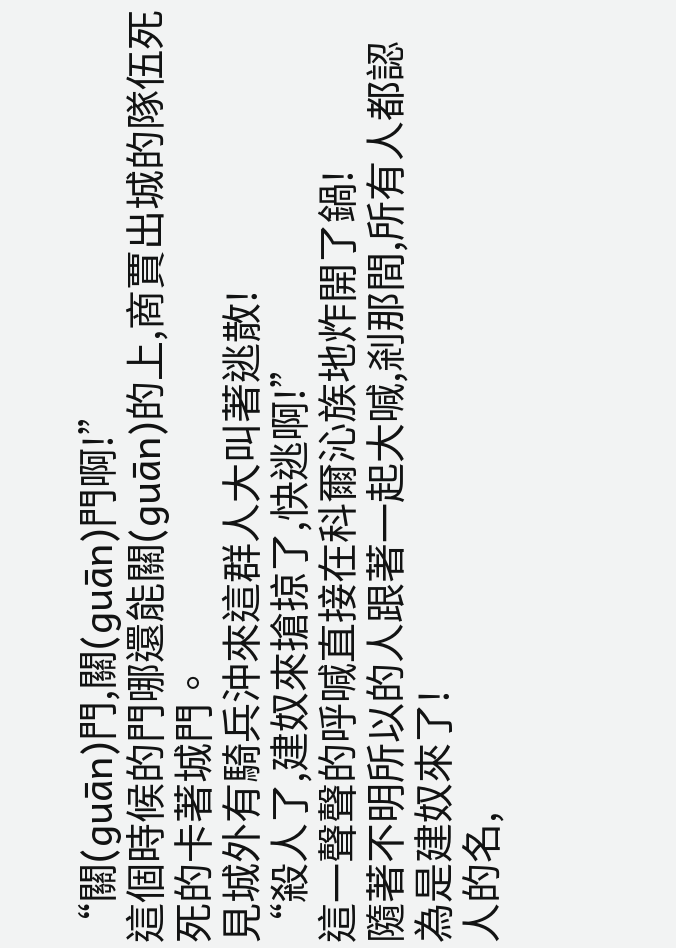“關(guān)門,關(guān)門啊!”
這個時候的門哪還能關(guān)的上,商賈出城的隊伍死死的卡著城門。
見城外有騎兵沖來這群人大叫著逃散!
“殺人了,建奴來搶掠了,快逃啊!”
這一聲聲的呼喊直接在科爾沁族地炸開了鍋!
隨著不明所以的人跟著一起大喊,剎那間,所有人都認為是建奴來了!
人的名,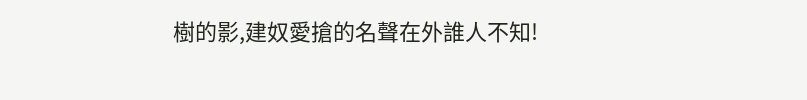樹的影,建奴愛搶的名聲在外誰人不知!